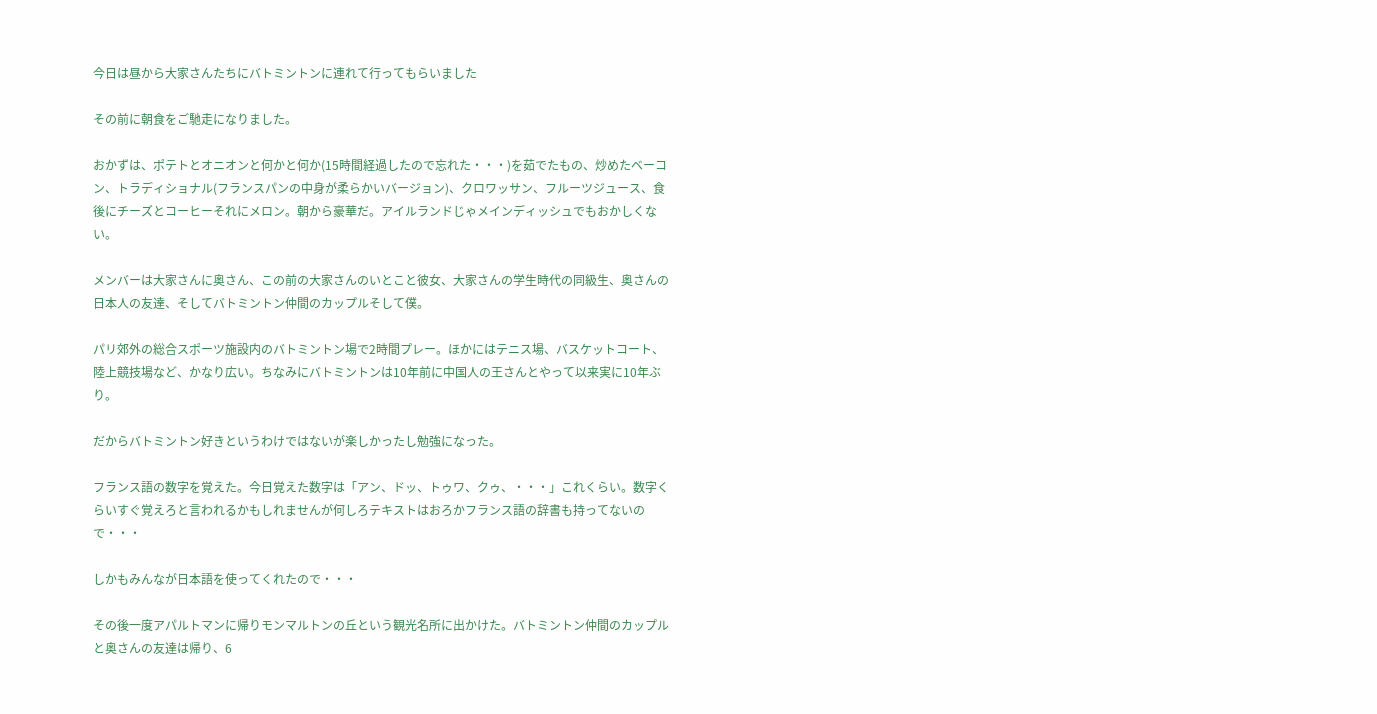今日は昼から大家さんたちにバトミントンに連れて行ってもらいました

その前に朝食をご馳走になりました。

おかずは、ポテトとオニオンと何かと何か(15時間経過したので忘れた・・・)を茹でたもの、炒めたベーコン、トラディショナル(フランスパンの中身が柔らかいバージョン)、クロワッサン、フルーツジュース、食後にチーズとコーヒーそれにメロン。朝から豪華だ。アイルランドじゃメインディッシュでもおかしくない。

メンバーは大家さんに奥さん、この前の大家さんのいとこと彼女、大家さんの学生時代の同級生、奥さんの日本人の友達、そしてバトミントン仲間のカップルそして僕。

パリ郊外の総合スポーツ施設内のバトミントン場で2時間プレー。ほかにはテニス場、バスケットコート、陸上競技場など、かなり広い。ちなみにバトミントンは10年前に中国人の王さんとやって以来実に10年ぶり。

だからバトミントン好きというわけではないが楽しかったし勉強になった。

フランス語の数字を覚えた。今日覚えた数字は「アン、ドッ、トゥワ、クゥ、・・・」これくらい。数字くらいすぐ覚えろと言われるかもしれませんが何しろテキストはおろかフランス語の辞書も持ってないので・・・

しかもみんなが日本語を使ってくれたので・・・

その後一度アパルトマンに帰りモンマルトンの丘という観光名所に出かけた。バトミントン仲間のカップルと奥さんの友達は帰り、6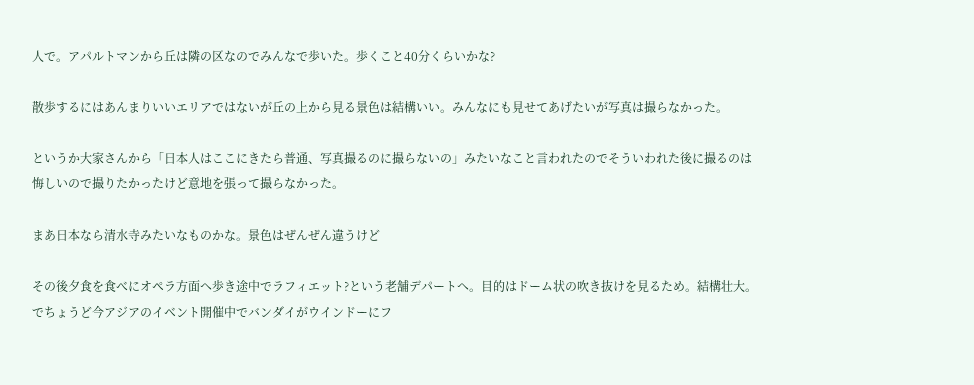人で。アパルトマンから丘は隣の区なのでみんなで歩いた。歩くこと40分くらいかな?

散歩するにはあんまりいいエリアではないが丘の上から見る景色は結構いい。みんなにも見せてあげたいが写真は撮らなかった。

というか大家さんから「日本人はここにきたら普通、写真撮るのに撮らないの」みたいなこと言われたのでそういわれた後に撮るのは悔しいので撮りたかったけど意地を張って撮らなかった。

まあ日本なら清水寺みたいなものかな。景色はぜんぜん違うけど

その後夕食を食べにオペラ方面へ歩き途中でラフィエット?という老舗デパートへ。目的はドーム状の吹き抜けを見るため。結構壮大。でちょうど今アジアのイベント開催中でバンダイがウインドーにフ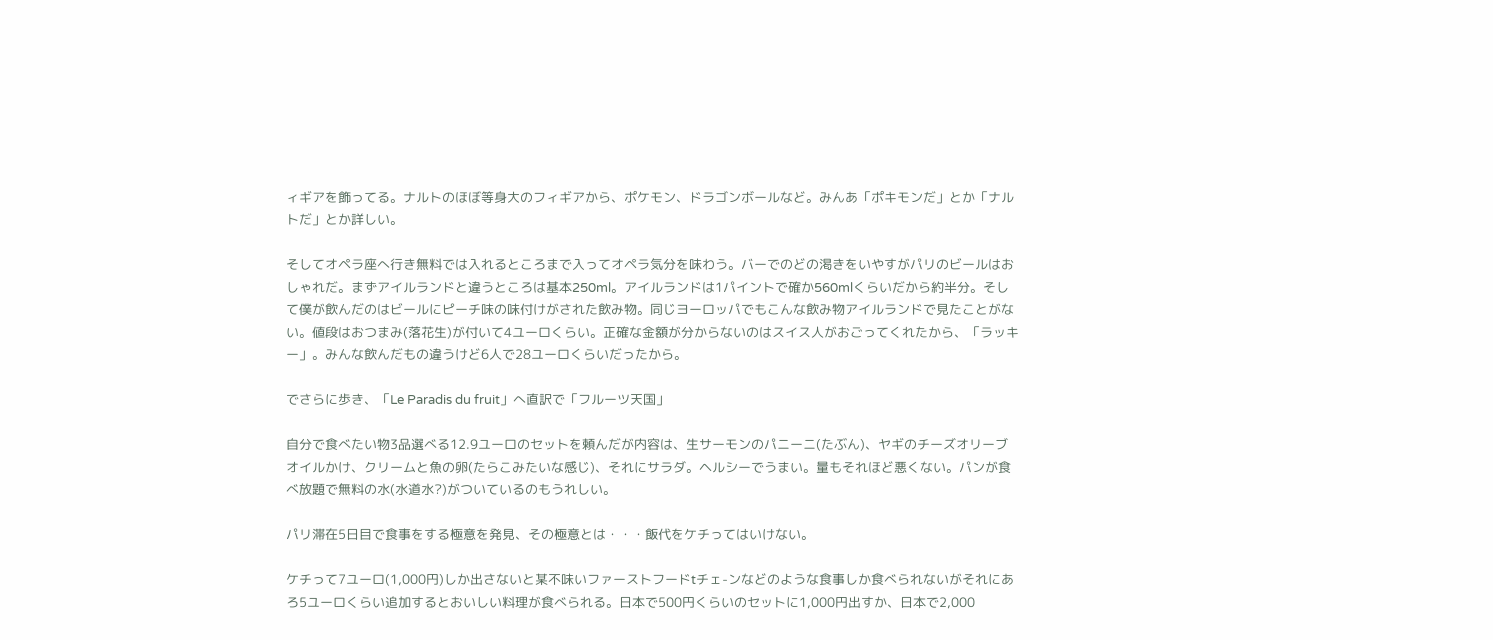ィギアを飾ってる。ナルトのほぼ等身大のフィギアから、ポケモン、ドラゴンボールなど。みんあ「ポキモンだ」とか「ナルトだ」とか詳しい。

そしてオペラ座へ行き無料では入れるところまで入ってオペラ気分を味わう。バーでのどの渇きをいやすがパリのビールはおしゃれだ。まずアイルランドと違うところは基本250ml。アイルランドは1パイントで確か560mlくらいだから約半分。そして僕が飲んだのはビールにピーチ味の味付けがされた飲み物。同じヨーロッパでもこんな飲み物アイルランドで見たことがない。値段はおつまみ(落花生)が付いて4ユーロくらい。正確な金額が分からないのはスイス人がおごってくれたから、「ラッキー」。みんな飲んだもの違うけど6人で28ユーロくらいだったから。

でさらに歩き、「Le Paradis du fruit」へ直訳で「フルーツ天国」

自分で食べたい物3品選べる12.9ユーロのセットを頼んだが内容は、生サーモンのパニーニ(たぶん)、ヤギのチーズオリーブオイルかけ、クリームと魚の卵(たらこみたいな感じ)、それにサラダ。ヘルシーでうまい。量もそれほど悪くない。パンが食べ放題で無料の水(水道水?)がついているのもうれしい。

パリ滞在5日目で食事をする極意を発見、その極意とは・・・飯代をケチってはいけない。

ケチって7ユーロ(1,000円)しか出さないと某不味いファーストフードtチェ-ンなどのような食事しか食べられないがそれにあろ5ユーロくらい追加するとおいしい料理が食べられる。日本で500円くらいのセットに1,000円出すか、日本で2,000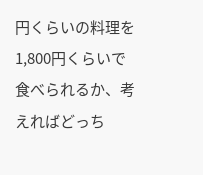円くらいの料理を1,800円くらいで食べられるか、考えればどっち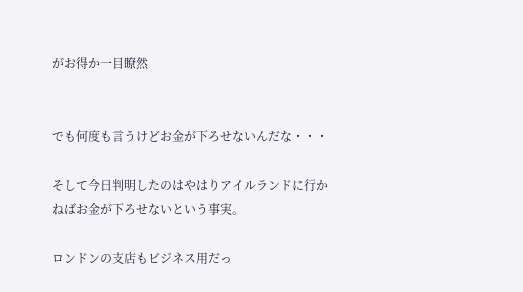がお得か一目瞭然


でも何度も言うけどお金が下ろせないんだな・・・

そして今日判明したのはやはりアイルランドに行かねばお金が下ろせないという事実。

ロンドンの支店もビジネス用だっ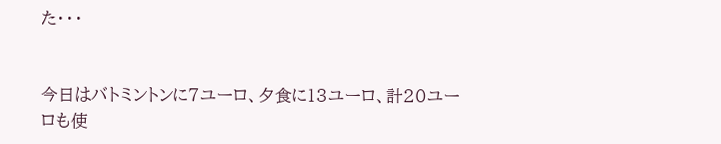た・・・


今日はバトミントンに7ユーロ、夕食に13ユーロ、計20ユーロも使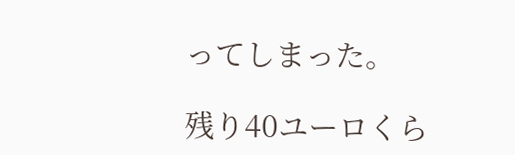ってしまった。

残り40ユーロくら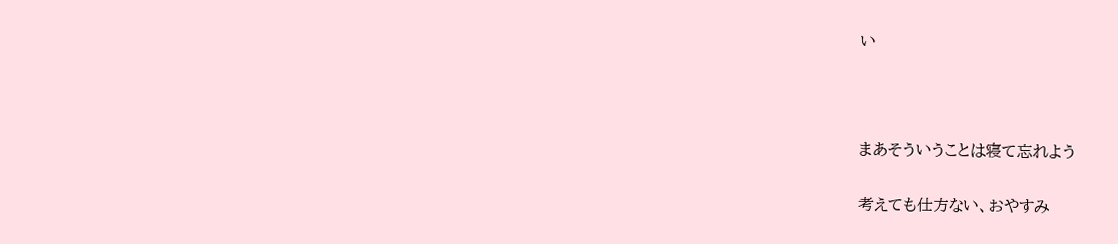い



まあそういうことは寝て忘れよう

考えても仕方ない、おやすみ